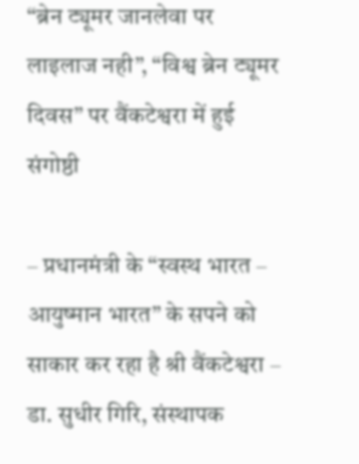“ब्रेन ट्यूमर जानलेवा पर लाइलाज नही”, “विश्व ब्रेन ट्यूमर दिवस” पर वैंकटेश्वरा में हुई संगोष्ठी

– प्रधानमंत्री के “स्वस्थ भारत – आयुष्मान भारत” के सपने को साकार कर रहा है श्री वैंकटेश्वरा – डा. सुधीर गिरि, संस्थापक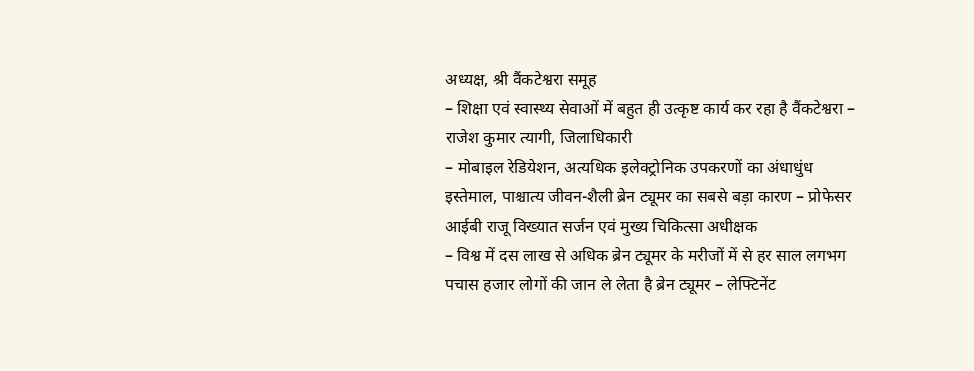अध्यक्ष, श्री वैंकटेश्वरा समूह
– शिक्षा एवं स्वास्थ्य सेवाओं में बहुत ही उत्कृष्ट कार्य कर रहा है वैंकटेश्वरा – राजेश कुमार त्यागी, जिलाधिकारी
– मोबाइल रेडियेशन, अत्यधिक इलेक्ट्रोनिक उपकरणों का अंधाधुंध इस्तेमाल, पाश्चात्य जीवन-शैली ब्रेन ट्यूमर का सबसे बड़ा कारण – प्रोफेसर आईबी राजू विख्यात सर्जन एवं मुख्य चिकित्सा अधीक्षक
– विश्व में दस लाख से अधिक ब्रेन ट्यूमर के मरीजों में से हर साल लगभग पचास हजार लोगों की जान ले लेता है ब्रेन ट्यूमर – लेफ्टिनेंट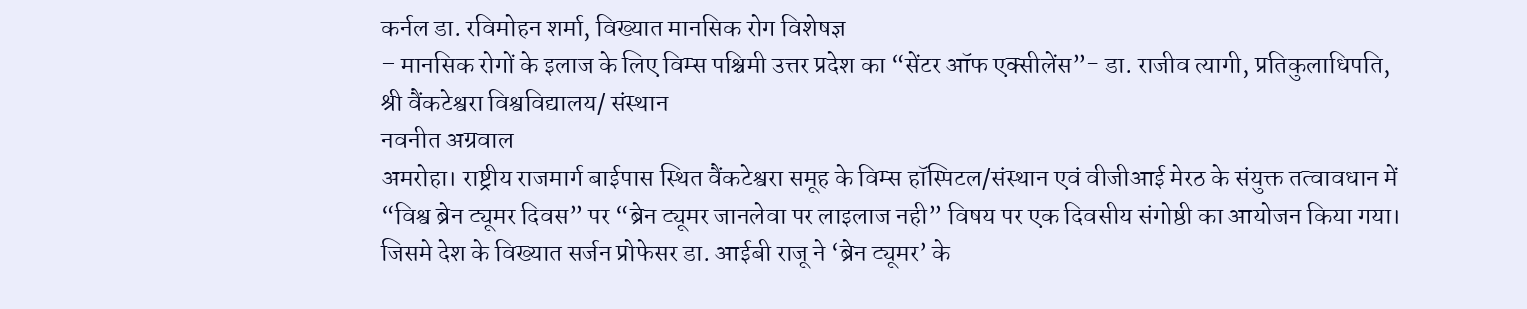कर्नल डा. रविमोहन शर्मा, विख्यात मानसिक रोग विशेषज्ञ
– मानसिक रोगों के इलाज के लिए विम्स पश्चिमी उत्तर प्रदेश का “सेंटर ऑफ एक्सीलेंस”- डा. राजीव त्यागी, प्रतिकुलाधिपति, श्री वैंकटेश्वरा विश्वविद्यालय/ संस्थान
नवनीत अग्रवाल
अमरोहा। राष्ट्रीय राजमार्ग बाईपास स्थित वैंकटेश्वरा समूह के विम्स हॉस्पिटल/संस्थान एवं वीजीआई मेरठ के संयुक्त तत्वावधान में “विश्व ब्रेन ट्यूमर दिवस” पर “ब्रेन ट्यूमर जानलेवा पर लाइलाज नही” विषय पर एक दिवसीय संगोष्ठी का आयोजन किया गया। जिसमे देश के विख्यात सर्जन प्रोफेसर डा. आईबी राजू ने ‘ब्रेन ट्यूमर’ के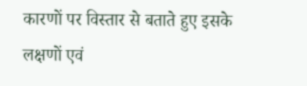कारणों पर विस्तार से बताते हुए इसके लक्षणों एवं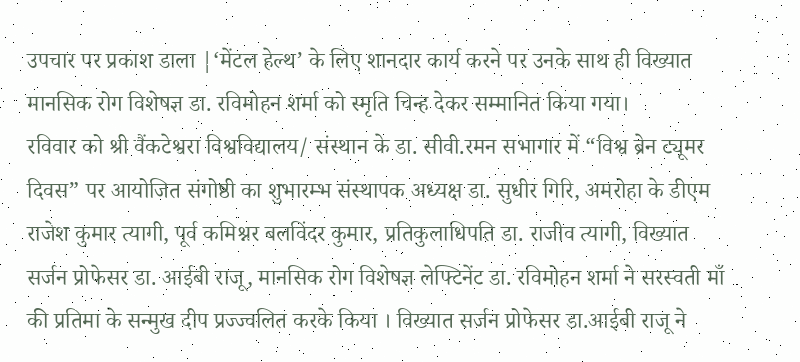उपचार पर प्रकाश डाला |‘मेंटल हेल्थ’ के लिए शानदार कार्य करने पर उनके साथ ही विख्यात मानसिक रोग विशेषज्ञ डा. रविमोहन शर्मा को स्मृति चिन्ह देकर सम्मानित किया गया।
रविवार को श्री वैंकटेश्वरा विश्वविद्यालय/ संस्थान के डा. सीवी.रमन सभागार में “विश्व ब्रेन ट्यूमर दिवस” पर आयोजित संगोष्ठी का शुभारम्भ संस्थापक अध्यक्ष डा. सुधीर गिरि, अमरोहा के डीएम राजेश कुमार त्यागी, पूर्व कमिश्नर बलविंदर कुमार, प्रतिकुलाधिपति डा. राजीव त्यागी, विख्यात सर्जन प्रोफेसर डा. आईबी राजू, मानसिक रोग विशेषज्ञ लेफ्टिनेंट डा. रविमोहन शर्मा ने सरस्वती माँ की प्रतिमा के सन्मुख दीप प्रज्ज्वलित करके किया । विख्यात सर्जन प्रोफेसर डा.आईबी राजू ने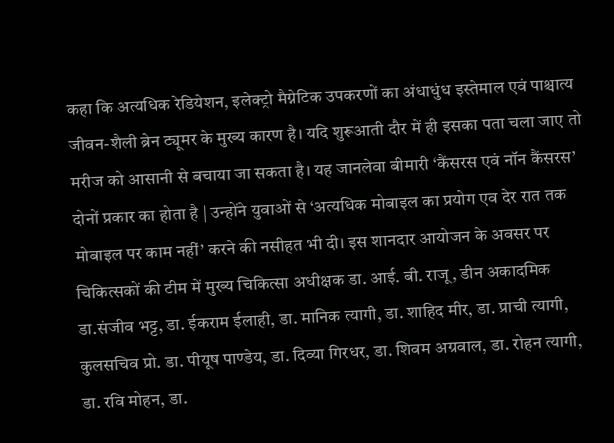कहा कि अत्यधिक रेडियेशन, इलेक्ट्रो मैग्नेटिक उपकरणों का अंधाधुंध इस्तेमाल एवं पाश्चात्य जीवन-शैली ब्रेन ट्यूमर के मुख्य कारण है। यदि शुरूआती दौर में ही इसका पता चला जाए तो मरीज को आसानी से बचाया जा सकता है। यह जानलेवा बीमारी ‘कैंसरस एवं नॉन कैंसरस’ दोनों प्रकार का होता है | उन्होंने युवाओं से ‘अत्यधिक मोबाइल का प्रयोग एव देर रात तक मोबाइल पर काम नहीं’ करने की नसीहत भी दी। इस शानदार आयोजन के अवसर पर चिकित्सकों की टीम में मुख्य चिकित्सा अधीक्षक डा. आई. बी. राजू, डीन अकादमिक डा.संजीव भट्ट, डा. ईकराम ईलाही, डा. मानिक त्यागी, डा. शाहिद मीर, डा. प्राची त्यागी, कुलसचिव प्रो. डा. पीयूष पाण्डेय, डा. दिव्या गिरधर, डा. शिवम अग्रवाल, डा. रोहन त्यागी, डा. रवि मोहन, डा.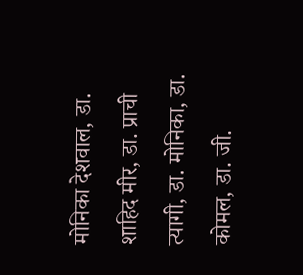मोनिका देशवाल, डा. शाहिद मीर, डा. प्राची त्यागी, डा. मोनिका, डा. कोमल, डा. जी.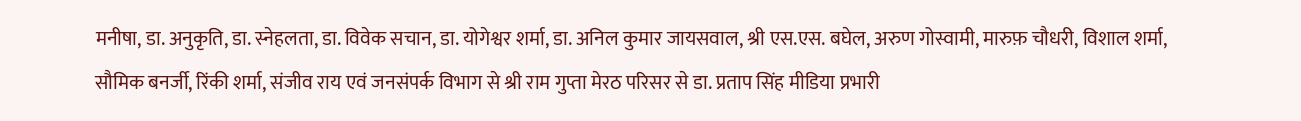मनीषा, डा. अनुकृति, डा. स्नेहलता, डा. विवेक सचान, डा. योगेश्वर शर्मा, डा. अनिल कुमार जायसवाल, श्री एस.एस. बघेल, अरुण गोस्वामी, मारुफ़ चौधरी, विशाल शर्मा, सौमिक बनर्जी, रिंकी शर्मा, संजीव राय एवं जनसंपर्क विभाग से श्री राम गुप्ता मेरठ परिसर से डा. प्रताप सिंह मीडिया प्रभारी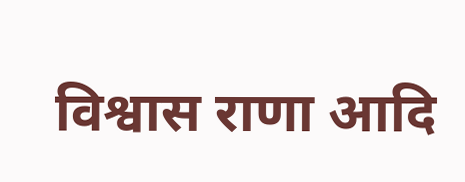विश्वास राणा आदि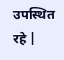उपस्थित रहे |